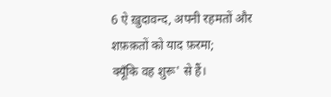6 ऐ ख़ुदावन्द, अपनी रहमतों और शफ़क़तों को याद फ़रमा;
क्यूँकि वह शुरू' से हैं।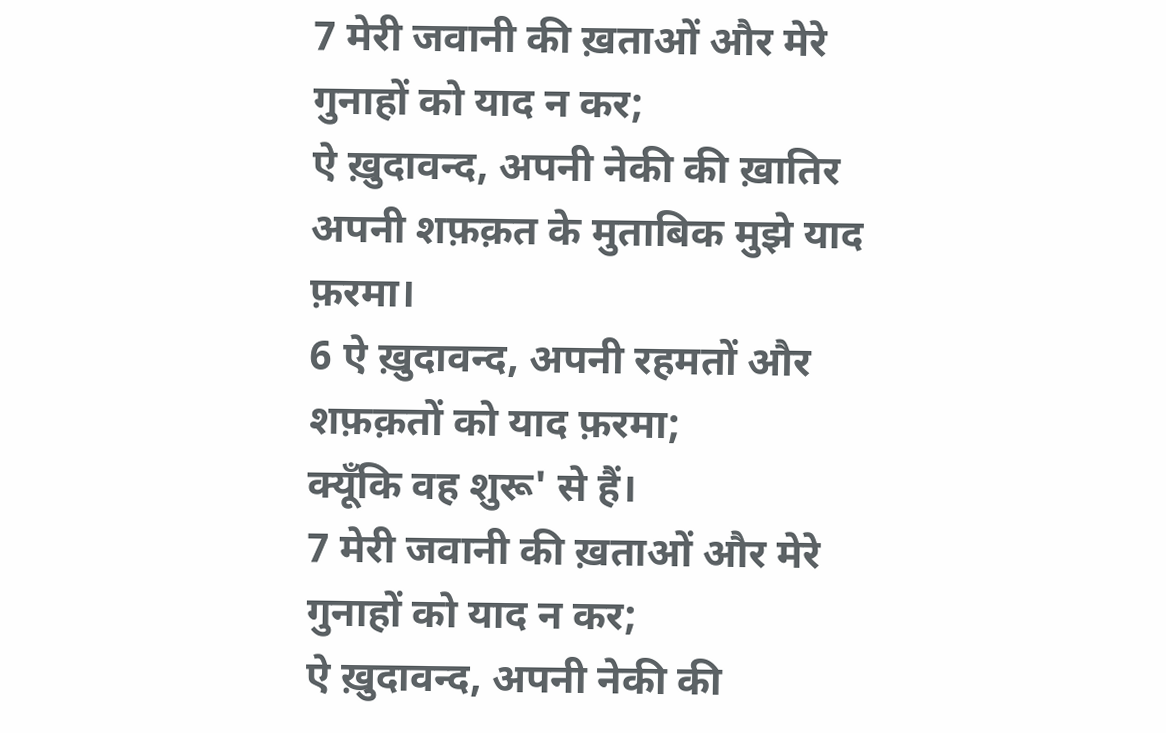7 मेरी जवानी की ख़ताओं और मेरे गुनाहों को याद न कर;
ऐ ख़ुदावन्द, अपनी नेकी की ख़ातिर अपनी शफ़क़त के मुताबिक मुझे याद फ़रमा।
6 ऐ ख़ुदावन्द, अपनी रहमतों और शफ़क़तों को याद फ़रमा;
क्यूँकि वह शुरू' से हैं।
7 मेरी जवानी की ख़ताओं और मेरे गुनाहों को याद न कर;
ऐ ख़ुदावन्द, अपनी नेकी की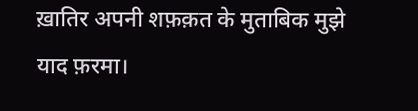ख़ातिर अपनी शफ़क़त के मुताबिक मुझे याद फ़रमा।